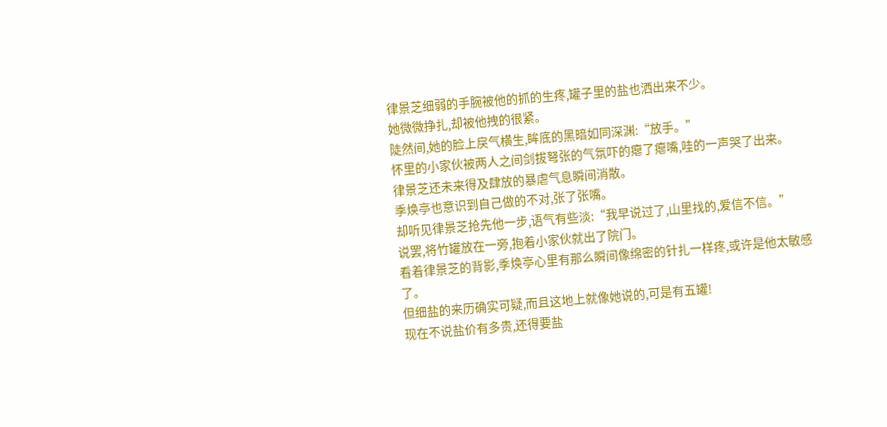律景芝细弱的手腕被他的抓的生疼,罐子里的盐也洒出来不少。
她微微挣扎,却被他拽的很紧。
陡然间,她的脸上戾气横生,眸底的黑暗如同深渊:“放手。”
怀里的小家伙被两人之间剑拔弩张的气氛吓的瘪了瘪嘴,哇的一声哭了出来。
律景芝还未来得及肆放的暴虐气息瞬间消散。
季焕亭也意识到自己做的不对,张了张嘴。
却听见律景芝抢先他一步,语气有些淡:“我早说过了,山里找的,爱信不信。”
说罢,将竹罐放在一旁,抱着小家伙就出了院门。
看着律景芝的背影,季焕亭心里有那么瞬间像绵密的针扎一样疼,或许是他太敏感了。
但细盐的来历确实可疑,而且这地上就像她说的,可是有五罐!
现在不说盐价有多贵,还得要盐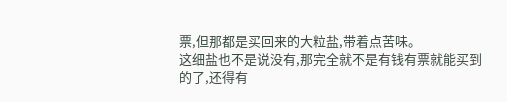票,但那都是买回来的大粒盐,带着点苦味。
这细盐也不是说没有,那完全就不是有钱有票就能买到的了,还得有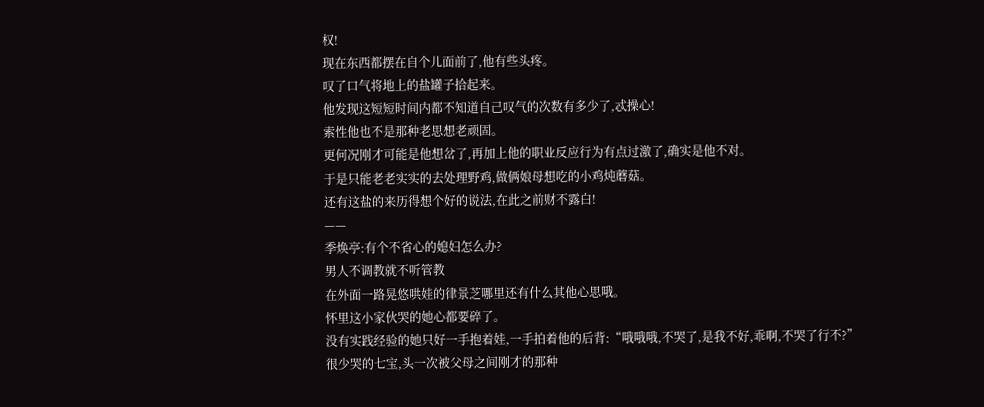权!
现在东西都摆在自个儿面前了,他有些头疼。
叹了口气将地上的盐罐子拾起来。
他发现这短短时间内都不知道自己叹气的次数有多少了,忒操心!
索性他也不是那种老思想老顽固。
更何况刚才可能是他想岔了,再加上他的职业反应行为有点过激了,确实是他不对。
于是只能老老实实的去处理野鸡,做俩娘母想吃的小鸡炖蘑菇。
还有这盐的来历得想个好的说法,在此之前财不露白!
——
季焕亭:有个不省心的媳妇怎么办?
男人不调教就不听管教
在外面一路晃悠哄娃的律景芝哪里还有什么其他心思哦。
怀里这小家伙哭的她心都要碎了。
没有实践经验的她只好一手抱着娃,一手拍着他的后背:“哦哦哦,不哭了,是我不好,乖啊,不哭了行不?”
很少哭的七宝,头一次被父母之间刚才的那种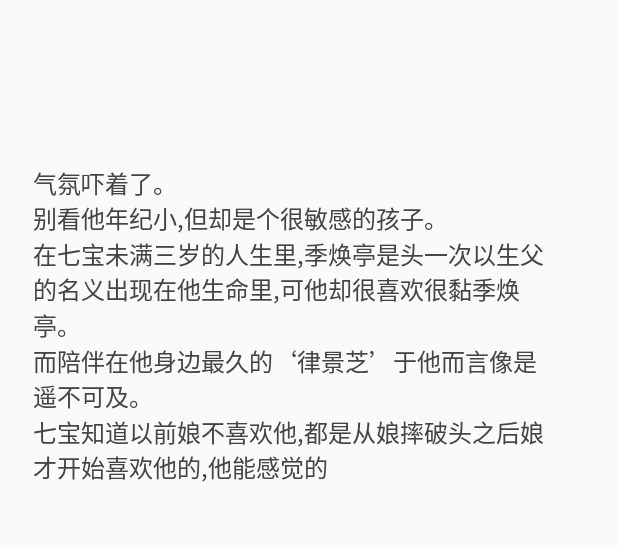气氛吓着了。
别看他年纪小,但却是个很敏感的孩子。
在七宝未满三岁的人生里,季焕亭是头一次以生父的名义出现在他生命里,可他却很喜欢很黏季焕亭。
而陪伴在他身边最久的‘律景芝’于他而言像是遥不可及。
七宝知道以前娘不喜欢他,都是从娘摔破头之后娘才开始喜欢他的,他能感觉的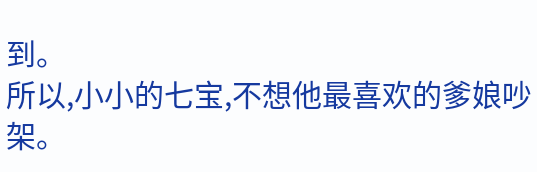到。
所以,小小的七宝,不想他最喜欢的爹娘吵架。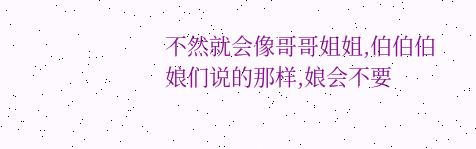不然就会像哥哥姐姐,伯伯伯娘们说的那样,娘会不要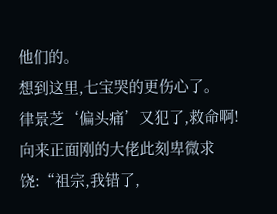他们的。
想到这里,七宝哭的更伤心了。
律景芝‘偏头痛’又犯了,救命啊!
向来正面刚的大佬此刻卑微求饶:“祖宗,我错了,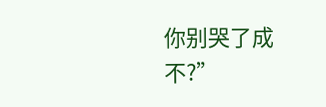你别哭了成不?”